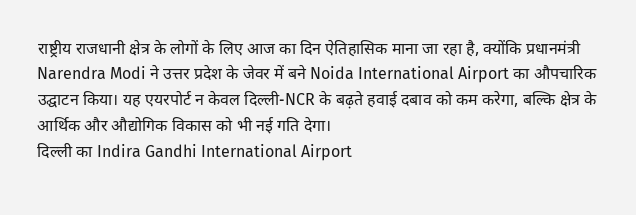राष्ट्रीय राजधानी क्षेत्र के लोगों के लिए आज का दिन ऐतिहासिक माना जा रहा है, क्योंकि प्रधानमंत्री Narendra Modi ने उत्तर प्रदेश के जेवर में बने Noida International Airport का औपचारिक उद्घाटन किया। यह एयरपोर्ट न केवल दिल्ली-NCR के बढ़ते हवाई दबाव को कम करेगा, बल्कि क्षेत्र के आर्थिक और औद्योगिक विकास को भी नई गति देगा।
दिल्ली का Indira Gandhi International Airport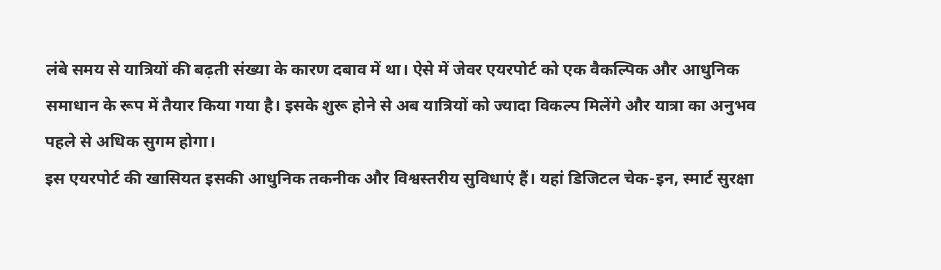लंबे समय से यात्रियों की बढ़ती संख्या के कारण दबाव में था। ऐसे में जेवर एयरपोर्ट को एक वैकल्पिक और आधुनिक समाधान के रूप में तैयार किया गया है। इसके शुरू होने से अब यात्रियों को ज्यादा विकल्प मिलेंगे और यात्रा का अनुभव पहले से अधिक सुगम होगा।
इस एयरपोर्ट की खासियत इसकी आधुनिक तकनीक और विश्वस्तरीय सुविधाएं हैं। यहां डिजिटल चेक-इन, स्मार्ट सुरक्षा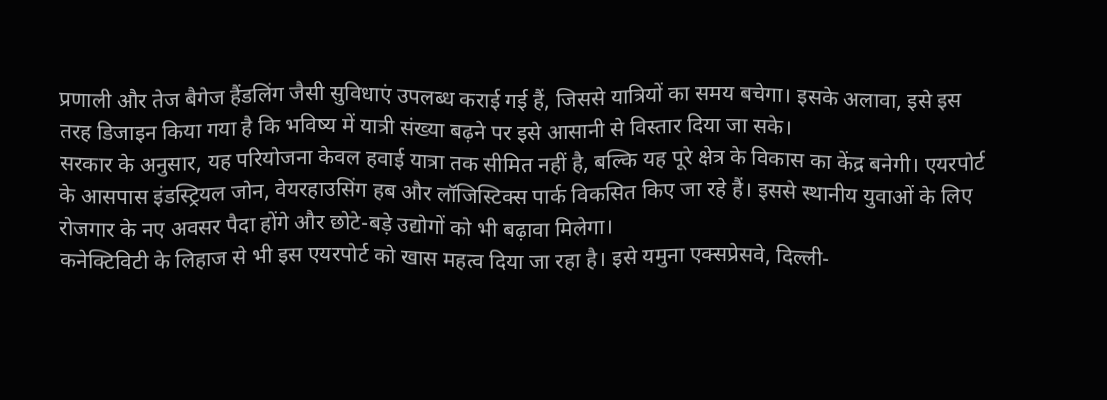प्रणाली और तेज बैगेज हैंडलिंग जैसी सुविधाएं उपलब्ध कराई गई हैं, जिससे यात्रियों का समय बचेगा। इसके अलावा, इसे इस तरह डिजाइन किया गया है कि भविष्य में यात्री संख्या बढ़ने पर इसे आसानी से विस्तार दिया जा सके।
सरकार के अनुसार, यह परियोजना केवल हवाई यात्रा तक सीमित नहीं है, बल्कि यह पूरे क्षेत्र के विकास का केंद्र बनेगी। एयरपोर्ट के आसपास इंडस्ट्रियल जोन, वेयरहाउसिंग हब और लॉजिस्टिक्स पार्क विकसित किए जा रहे हैं। इससे स्थानीय युवाओं के लिए रोजगार के नए अवसर पैदा होंगे और छोटे-बड़े उद्योगों को भी बढ़ावा मिलेगा।
कनेक्टिविटी के लिहाज से भी इस एयरपोर्ट को खास महत्व दिया जा रहा है। इसे यमुना एक्सप्रेसवे, दिल्ली-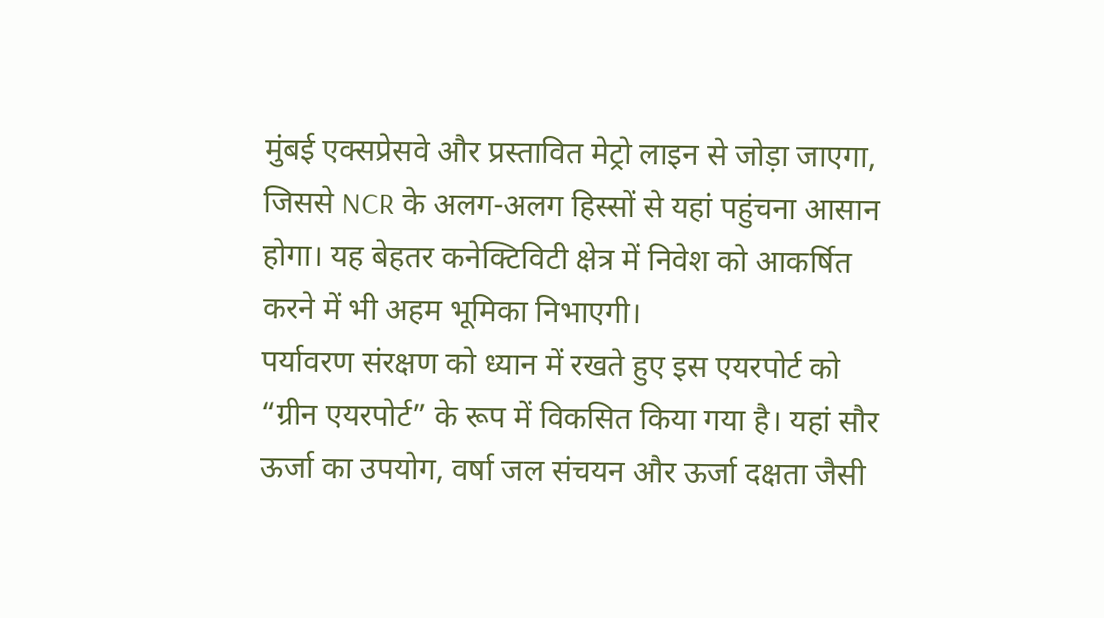मुंबई एक्सप्रेसवे और प्रस्तावित मेट्रो लाइन से जोड़ा जाएगा, जिससे NCR के अलग-अलग हिस्सों से यहां पहुंचना आसान होगा। यह बेहतर कनेक्टिविटी क्षेत्र में निवेश को आकर्षित करने में भी अहम भूमिका निभाएगी।
पर्यावरण संरक्षण को ध्यान में रखते हुए इस एयरपोर्ट को “ग्रीन एयरपोर्ट” के रूप में विकसित किया गया है। यहां सौर ऊर्जा का उपयोग, वर्षा जल संचयन और ऊर्जा दक्षता जैसी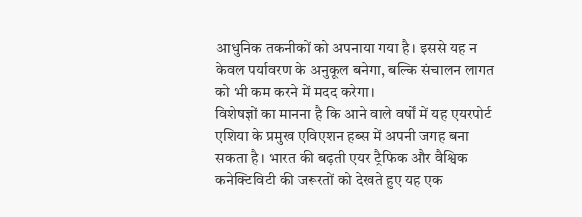आधुनिक तकनीकों को अपनाया गया है। इससे यह न केवल पर्यावरण के अनुकूल बनेगा, बल्कि संचालन लागत को भी कम करने में मदद करेगा।
विशेषज्ञों का मानना है कि आने वाले वर्षों में यह एयरपोर्ट एशिया के प्रमुख एविएशन हब्स में अपनी जगह बना सकता है। भारत की बढ़ती एयर ट्रैफिक और वैश्विक कनेक्टिविटी की जरूरतों को देखते हुए यह एक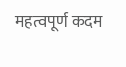महत्वपूर्ण कदम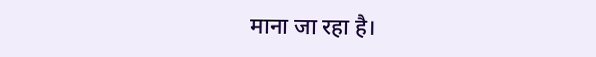माना जा रहा है।